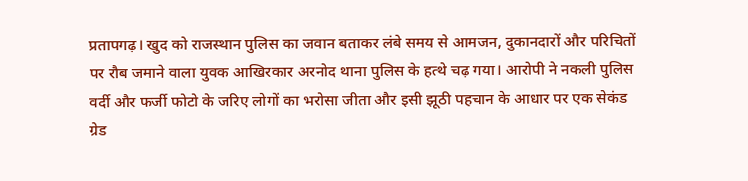प्रतापगढ़। खुद को राजस्थान पुलिस का जवान बताकर लंबे समय से आमजन, दुकानदारों और परिचितों पर रौब जमाने वाला युवक आखिरकार अरनोद थाना पुलिस के हत्थे चढ़ गया। आरोपी ने नकली पुलिस वर्दी और फर्जी फोटो के जरिए लोगों का भरोसा जीता और इसी झूठी पहचान के आधार पर एक सेकंड ग्रेड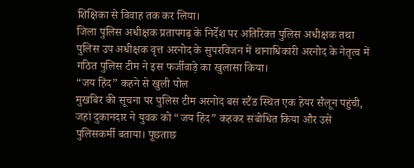शिक्षिका से विवाह तक कर लिया।
जिला पुलिस अधीक्षक प्रतापगढ़ के निर्देश पर अतिरिक्त पुलिस अधीक्षक तथा पुलिस उप अधीक्षक वृत्त अरनोद के सुपरविजन में थानाधिकारी अरनोद के नेतृत्व में गठित पुलिस टीम ने इस फर्जीवाड़े का खुलासा किया।
“जय हिंद” कहने से खुली पोल
मुखबिर की सूचना पर पुलिस टीम अरनोद बस स्टैंड स्थित एक हेयर सैलून पहुंची, जहां दुकानदार ने युवक को “जय हिंद” कहकर संबोधित किया और उसे पुलिसकर्मी बताया। पूछताछ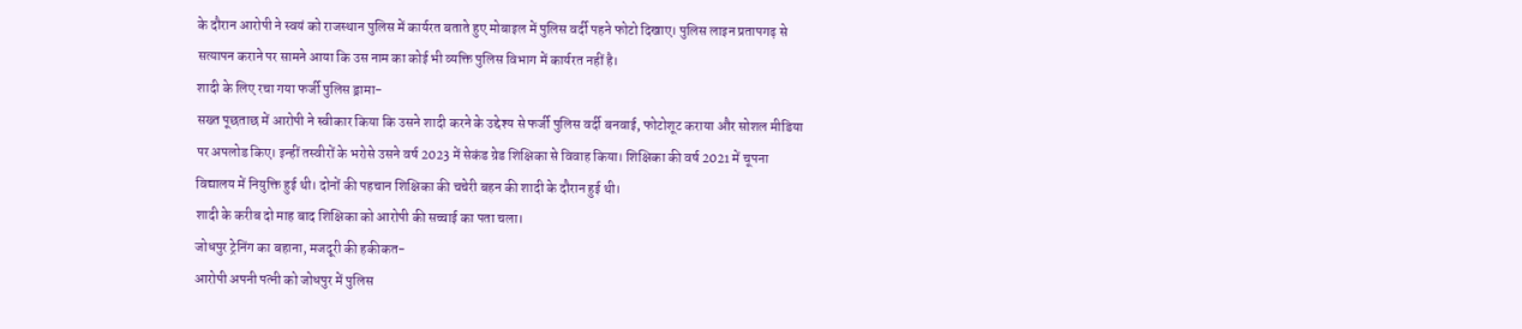के दौरान आरोपी ने स्वयं को राजस्थान पुलिस में कार्यरत बताते हुए मोबाइल में पुलिस वर्दी पहने फोटो दिखाए। पुलिस लाइन प्रतापगढ़ से सत्यापन कराने पर सामने आया कि उस नाम का कोई भी व्यक्ति पुलिस विभाग में कार्यरत नहीं है।
शादी के लिए रचा गया फर्जी पुलिस ड्रामा-
सख्त पूछताछ में आरोपी ने स्वीकार किया कि उसने शादी करने के उद्देश्य से फर्जी पुलिस वर्दी बनवाई, फोटोशूट कराया और सोशल मीडिया पर अपलोड किए। इन्हीं तस्वीरों के भरोसे उसने वर्ष 2023 में सेकंड ग्रेड शिक्षिका से विवाह किया। शिक्षिका की वर्ष 2021 में चूपना विद्यालय में नियुक्ति हुई थी। दोनों की पहचान शिक्षिका की चचेरी बहन की शादी के दौरान हुई थी।
शादी के करीब दो माह बाद शिक्षिका को आरोपी की सच्चाई का पता चला।
जोधपुर ट्रेनिंग का बहाना, मजदूरी की हकीकत-
आरोपी अपनी पत्नी को जोधपुर में पुलिस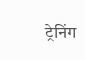ट्रेनिंग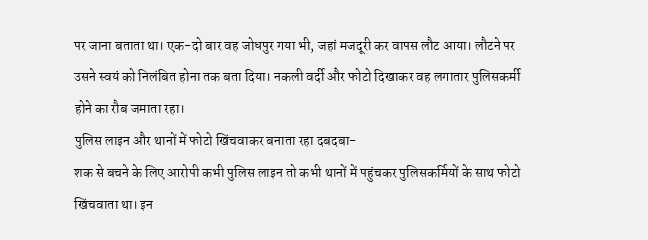पर जाना बताता था। एक-दो बार वह जोधपुर गया भी, जहां मजदूरी कर वापस लौट आया। लौटने पर उसने स्वयं को निलंबित होना तक बता दिया। नकली वर्दी और फोटो दिखाकर वह लगातार पुलिसकर्मी होने का रौब जमाता रहा।
पुलिस लाइन और थानों में फोटो खिंचवाकर बनाता रहा दबदबा-
शक से बचने के लिए आरोपी कभी पुलिस लाइन तो कभी थानों में पहुंचकर पुलिसकर्मियों के साथ फोटो खिंचवाता था। इन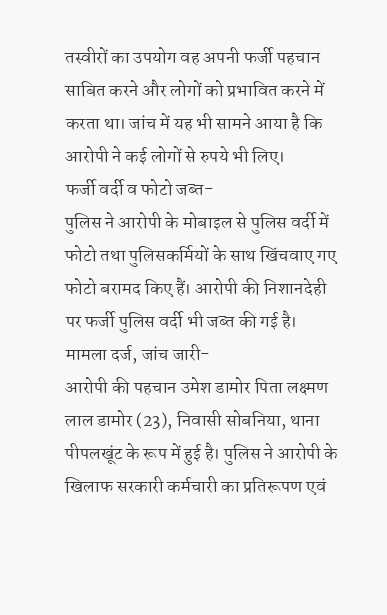तस्वीरों का उपयोग वह अपनी फर्जी पहचान साबित करने और लोगों को प्रभावित करने में करता था। जांच में यह भी सामने आया है कि आरोपी ने कई लोगों से रुपये भी लिए।
फर्जी वर्दी व फोटो जब्त-
पुलिस ने आरोपी के मोबाइल से पुलिस वर्दी में फोटो तथा पुलिसकर्मियों के साथ खिंचवाए गए फोटो बरामद किए हैं। आरोपी की निशानदेही पर फर्जी पुलिस वर्दी भी जब्त की गई है।
मामला दर्ज, जांच जारी-
आरोपी की पहचान उमेश डामोर पिता लक्ष्मण लाल डामोर (23), निवासी सोबनिया, थाना पीपलखूंट के रूप में हुई है। पुलिस ने आरोपी के खिलाफ सरकारी कर्मचारी का प्रतिरूपण एवं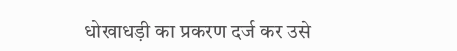धोखाधड़ी का प्रकरण दर्ज कर उसे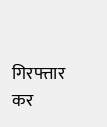गिरफ्तार कर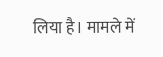लिया है। मामले में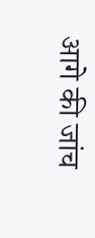आगे की जांच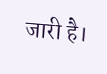जारी है।